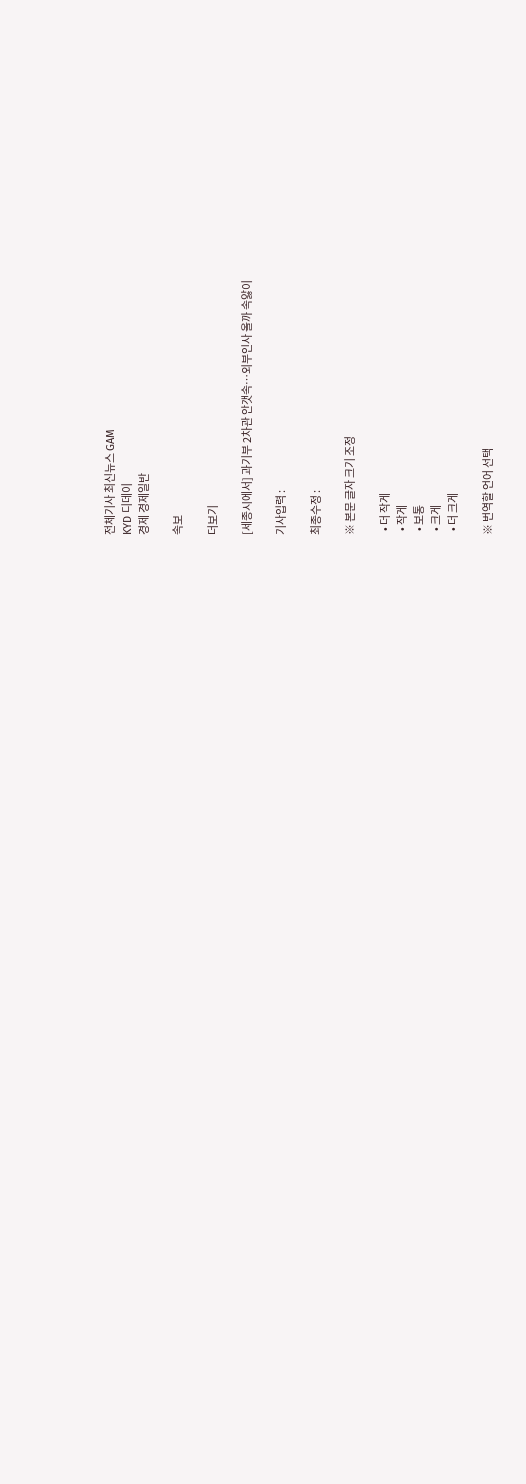전체기사 최신뉴스 GAM
KYD 디데이
경제 경제일반

속보

더보기

[세종시에서] 과기부 2차관 안갯속…외부인사 올까 속앓이

기사입력 :

최종수정 :

※ 본문 글자 크기 조정

  • 더 작게
  • 작게
  • 보통
  • 크게
  • 더 크게

※ 번역할 언어 선택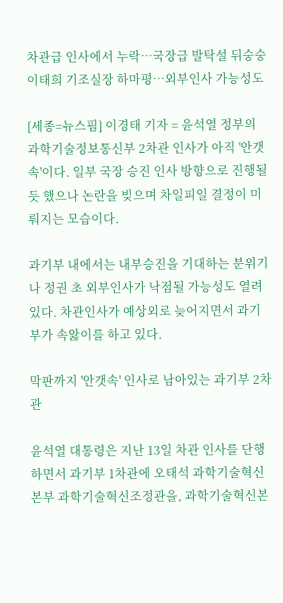차관급 인사에서 누락…국장급 발탁설 뒤숭숭
이태희 기조실장 하마평…외부인사 가능성도

[세종=뉴스핌] 이경태 기자 = 윤석열 정부의 과학기술정보통신부 2차관 인사가 아직 '안갯속'이다. 일부 국장 승진 인사 방향으로 진행될 듯 했으나 논란을 빚으며 차일피일 결정이 미뤄지는 모습이다.

과기부 내에서는 내부승진을 기대하는 분위기나 정권 초 외부인사가 낙점될 가능성도 열려 있다. 차관인사가 예상외로 늦어지면서 과기부가 속앓이를 하고 있다.

막판까지 '안갯속' 인사로 남아있는 과기부 2차관

윤석열 대통령은 지난 13일 차관 인사를 단행하면서 과기부 1차관에 오태석 과학기술혁신본부 과학기술혁신조정관을, 과학기술혁신본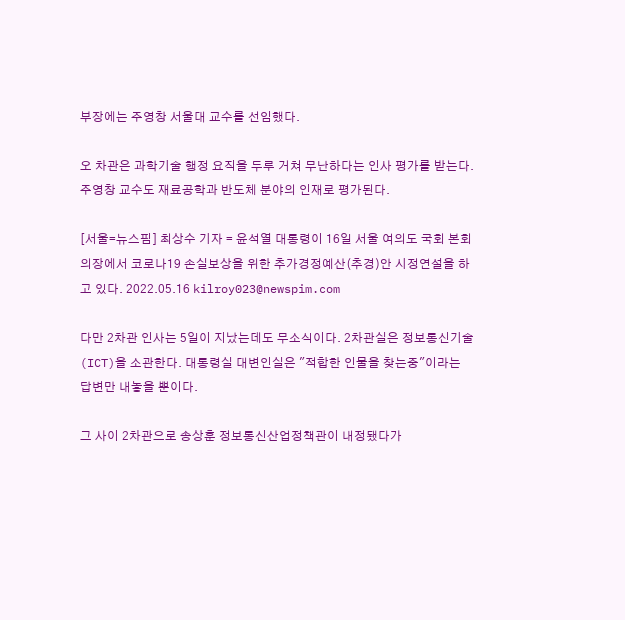부장에는 주영창 서울대 교수를 선임했다.

오 차관은 과학기술 행정 요직을 두루 거쳐 무난하다는 인사 평가를 받는다. 주영창 교수도 재료공학과 반도체 분야의 인재로 평가된다.

[서울=뉴스핌] 최상수 기자 = 윤석열 대통령이 16일 서울 여의도 국회 본회의장에서 코로나19 손실보상을 위한 추가경정예산(추경)안 시정연설을 하고 있다. 2022.05.16 kilroy023@newspim.com

다만 2차관 인사는 5일이 지났는데도 무소식이다. 2차관실은 정보통신기술(ICT)을 소관한다. 대통령실 대변인실은 "적합한 인물을 찾는중"이라는 답변만 내놓을 뿐이다.

그 사이 2차관으로 송상훈 정보통신산업정책관이 내정됐다가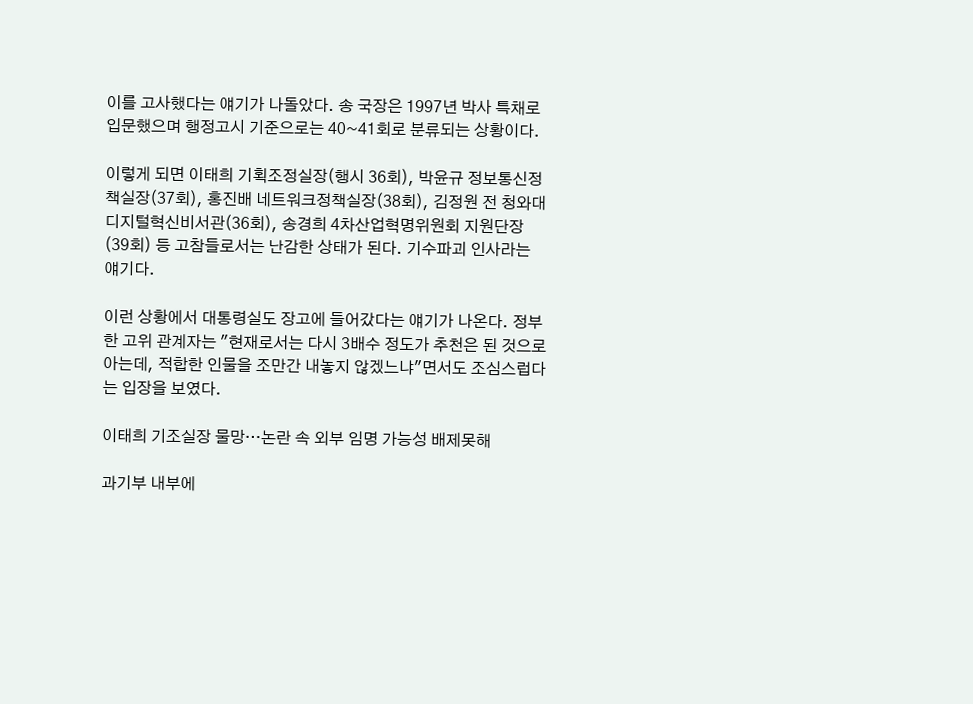이를 고사했다는 얘기가 나돌았다. 송 국장은 1997년 박사 특채로 입문했으며 행정고시 기준으로는 40~41회로 분류되는 상황이다.

이렇게 되면 이태희 기획조정실장(행시 36회), 박윤규 정보통신정책실장(37회), 홍진배 네트워크정책실장(38회), 김정원 전 청와대 디지털혁신비서관(36회), 송경희 4차산업혁명위원회 지원단장(39회) 등 고참들로서는 난감한 상태가 된다. 기수파괴 인사라는 얘기다.

이런 상황에서 대통령실도 장고에 들어갔다는 얘기가 나온다. 정부 한 고위 관계자는 "현재로서는 다시 3배수 정도가 추천은 된 것으로 아는데, 적합한 인물을 조만간 내놓지 않겠느냐"면서도 조심스럽다는 입장을 보였다.

이태희 기조실장 물망…논란 속 외부 임명 가능성 배제못해

과기부 내부에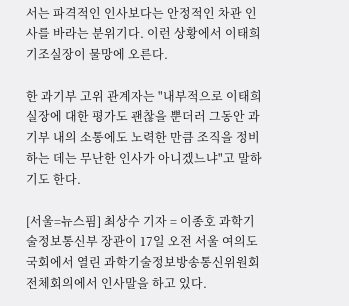서는 파격적인 인사보다는 안정적인 차관 인사를 바라는 분위기다. 이런 상황에서 이태희 기조실장이 물망에 오른다.

한 과기부 고위 관계자는 "내부적으로 이태희 실장에 대한 평가도 괜찮을 뿐더러 그동안 과기부 내의 소통에도 노력한 만큼 조직을 정비하는 데는 무난한 인사가 아니겠느냐"고 말하기도 한다.

[서울=뉴스핌] 최상수 기자 = 이종호 과학기술정보통신부 장관이 17일 오전 서울 여의도 국회에서 열린 과학기술정보방송통신위원회 전체회의에서 인사말을 하고 있다.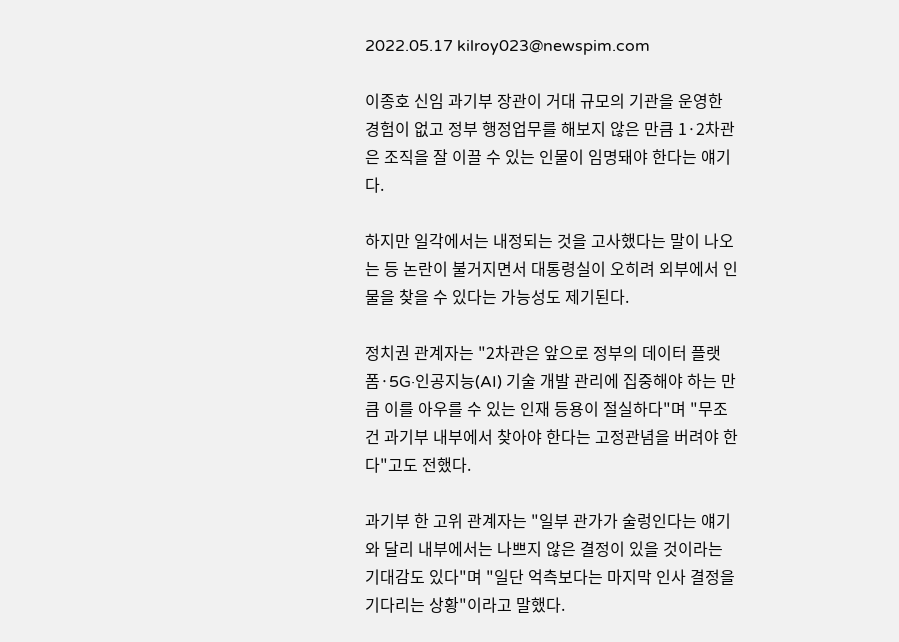2022.05.17 kilroy023@newspim.com

이종호 신임 과기부 장관이 거대 규모의 기관을 운영한 경험이 없고 정부 행정업무를 해보지 않은 만큼 1·2차관은 조직을 잘 이끌 수 있는 인물이 임명돼야 한다는 얘기다.

하지만 일각에서는 내정되는 것을 고사했다는 말이 나오는 등 논란이 불거지면서 대통령실이 오히려 외부에서 인물을 찾을 수 있다는 가능성도 제기된다.

정치권 관계자는 "2차관은 앞으로 정부의 데이터 플랫폼·5G·인공지능(AI) 기술 개발 관리에 집중해야 하는 만큼 이를 아우를 수 있는 인재 등용이 절실하다"며 "무조건 과기부 내부에서 찾아야 한다는 고정관념을 버려야 한다"고도 전했다.

과기부 한 고위 관계자는 "일부 관가가 술렁인다는 얘기와 달리 내부에서는 나쁘지 않은 결정이 있을 것이라는 기대감도 있다"며 "일단 억측보다는 마지막 인사 결정을 기다리는 상황"이라고 말했다.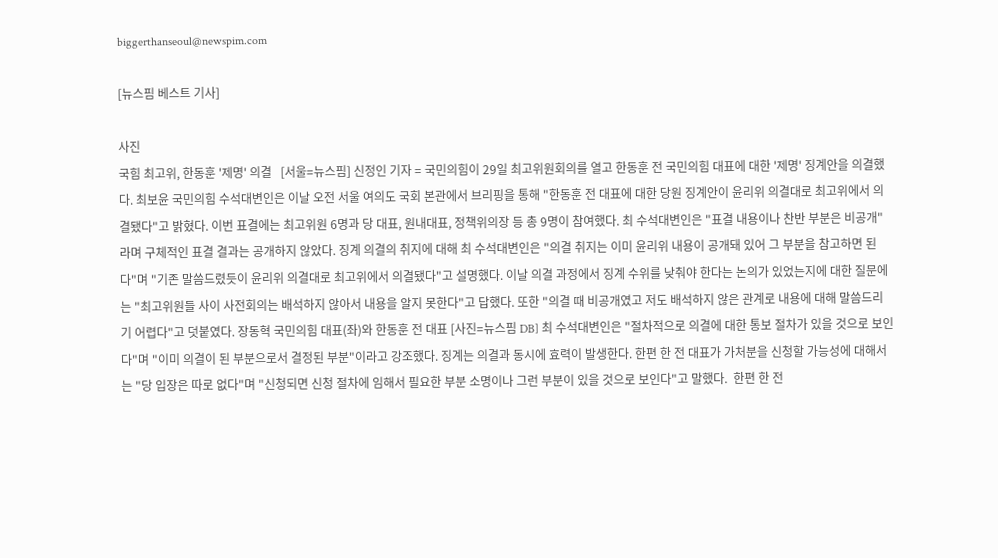biggerthanseoul@newspim.com

[뉴스핌 베스트 기사]

사진
국힘 최고위, 한동훈 '제명' 의결   [서울=뉴스핌] 신정인 기자 = 국민의힘이 29일 최고위원회의를 열고 한동훈 전 국민의힘 대표에 대한 '제명' 징계안을 의결했다. 최보윤 국민의힘 수석대변인은 이날 오전 서울 여의도 국회 본관에서 브리핑을 통해 "한동훈 전 대표에 대한 당원 징계안이 윤리위 의결대로 최고위에서 의결됐다"고 밝혔다. 이번 표결에는 최고위원 6명과 당 대표, 원내대표, 정책위의장 등 총 9명이 참여했다. 최 수석대변인은 "표결 내용이나 찬반 부분은 비공개"라며 구체적인 표결 결과는 공개하지 않았다. 징계 의결의 취지에 대해 최 수석대변인은 "의결 취지는 이미 윤리위 내용이 공개돼 있어 그 부분을 참고하면 된다"며 "기존 말씀드렸듯이 윤리위 의결대로 최고위에서 의결됐다"고 설명했다. 이날 의결 과정에서 징계 수위를 낮춰야 한다는 논의가 있었는지에 대한 질문에는 "최고위원들 사이 사전회의는 배석하지 않아서 내용을 알지 못한다"고 답했다. 또한 "의결 때 비공개였고 저도 배석하지 않은 관계로 내용에 대해 말씀드리기 어렵다"고 덧붙였다. 장동혁 국민의힘 대표(좌)와 한동훈 전 대표 [사진=뉴스핌 DB] 최 수석대변인은 "절차적으로 의결에 대한 통보 절차가 있을 것으로 보인다"며 "이미 의결이 된 부분으로서 결정된 부분"이라고 강조했다. 징계는 의결과 동시에 효력이 발생한다. 한편 한 전 대표가 가처분을 신청할 가능성에 대해서는 "당 입장은 따로 없다"며 "신청되면 신청 절차에 임해서 필요한 부분 소명이나 그런 부분이 있을 것으로 보인다"고 말했다.  한편 한 전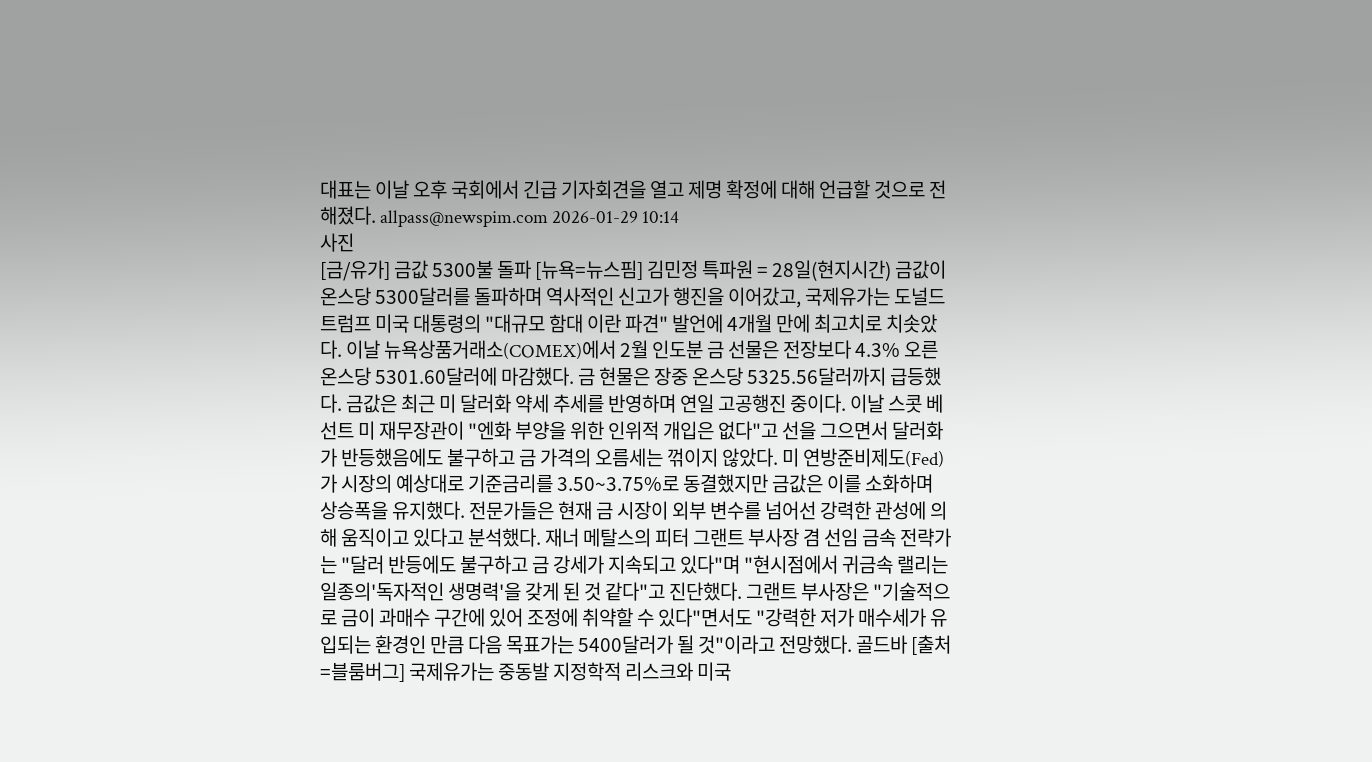대표는 이날 오후 국회에서 긴급 기자회견을 열고 제명 확정에 대해 언급할 것으로 전해졌다. allpass@newspim.com 2026-01-29 10:14
사진
[금/유가] 금값 5300불 돌파 [뉴욕=뉴스핌] 김민정 특파원 = 28일(현지시간) 금값이 온스당 5300달러를 돌파하며 역사적인 신고가 행진을 이어갔고, 국제유가는 도널드 트럼프 미국 대통령의 "대규모 함대 이란 파견" 발언에 4개월 만에 최고치로 치솟았다. 이날 뉴욕상품거래소(COMEX)에서 2월 인도분 금 선물은 전장보다 4.3% 오른 온스당 5301.60달러에 마감했다. 금 현물은 장중 온스당 5325.56달러까지 급등했다. 금값은 최근 미 달러화 약세 추세를 반영하며 연일 고공행진 중이다. 이날 스콧 베선트 미 재무장관이 "엔화 부양을 위한 인위적 개입은 없다"고 선을 그으면서 달러화가 반등했음에도 불구하고 금 가격의 오름세는 꺾이지 않았다. 미 연방준비제도(Fed)가 시장의 예상대로 기준금리를 3.50~3.75%로 동결했지만 금값은 이를 소화하며 상승폭을 유지했다. 전문가들은 현재 금 시장이 외부 변수를 넘어선 강력한 관성에 의해 움직이고 있다고 분석했다. 재너 메탈스의 피터 그랜트 부사장 겸 선임 금속 전략가는 "달러 반등에도 불구하고 금 강세가 지속되고 있다"며 "현시점에서 귀금속 랠리는 일종의'독자적인 생명력'을 갖게 된 것 같다"고 진단했다. 그랜트 부사장은 "기술적으로 금이 과매수 구간에 있어 조정에 취약할 수 있다"면서도 "강력한 저가 매수세가 유입되는 환경인 만큼 다음 목표가는 5400달러가 될 것"이라고 전망했다. 골드바 [출처=블룸버그] 국제유가는 중동발 지정학적 리스크와 미국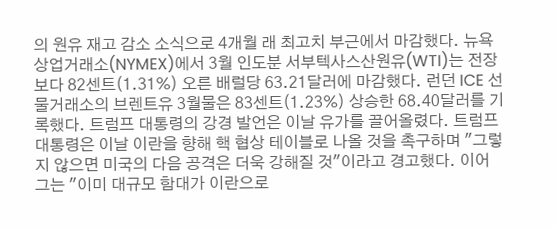의 원유 재고 감소 소식으로 4개월 래 최고치 부근에서 마감했다. 뉴욕상업거래소(NYMEX)에서 3월 인도분 서부텍사스산원유(WTI)는 전장보다 82센트(1.31%) 오른 배럴당 63.21달러에 마감했다. 런던 ICE 선물거래소의 브렌트유 3월물은 83센트(1.23%) 상승한 68.40달러를 기록했다. 트럼프 대통령의 강경 발언은 이날 유가를 끌어올렸다. 트럼프 대통령은 이날 이란을 향해 핵 협상 테이블로 나올 것을 촉구하며 "그렇지 않으면 미국의 다음 공격은 더욱 강해질 것"이라고 경고했다. 이어 그는 "이미 대규모 함대가 이란으로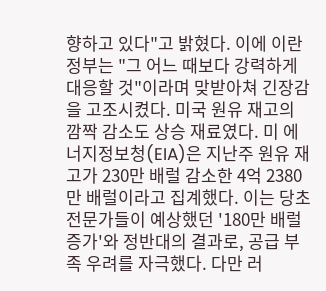향하고 있다"고 밝혔다. 이에 이란 정부는 "그 어느 때보다 강력하게 대응할 것"이라며 맞받아쳐 긴장감을 고조시켰다. 미국 원유 재고의 깜짝 감소도 상승 재료였다. 미 에너지정보청(EIA)은 지난주 원유 재고가 230만 배럴 감소한 4억 2380만 배럴이라고 집계했다. 이는 당초 전문가들이 예상했던 '180만 배럴 증가'와 정반대의 결과로, 공급 부족 우려를 자극했다. 다만 러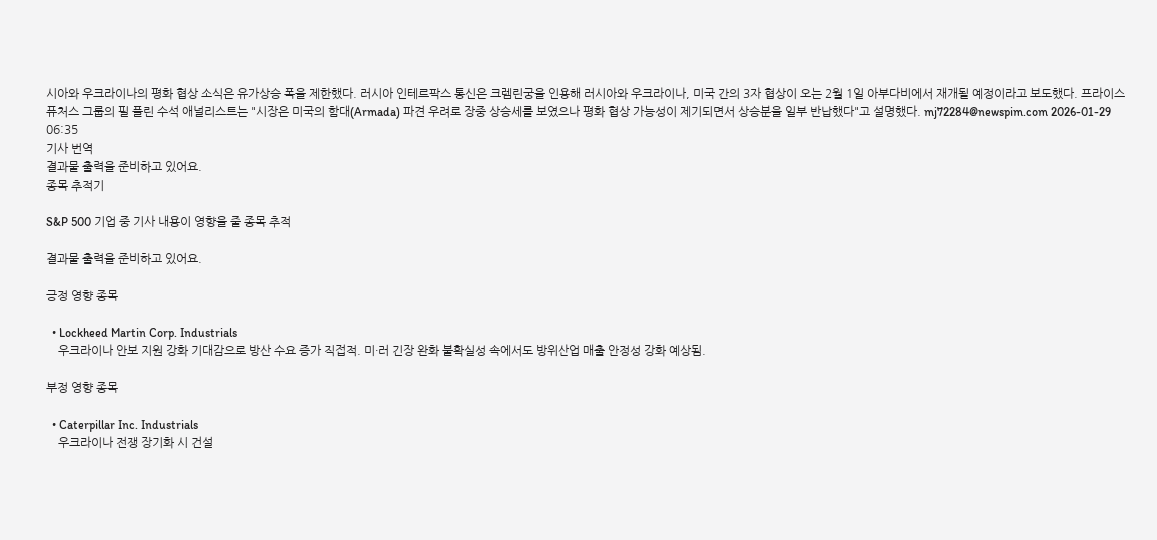시아와 우크라이나의 평화 협상 소식은 유가상승 폭을 제한했다. 러시아 인테르팍스 통신은 크렘린궁을 인용해 러시아와 우크라이나, 미국 간의 3자 협상이 오는 2월 1일 아부다비에서 재개될 예정이라고 보도했다. 프라이스 퓨처스 그룹의 필 플린 수석 애널리스트는 "시장은 미국의 함대(Armada) 파견 우려로 장중 상승세를 보였으나 평화 협상 가능성이 제기되면서 상승분을 일부 반납했다"고 설명했다. mj72284@newspim.com 2026-01-29 06:35
기사 번역
결과물 출력을 준비하고 있어요.
종목 추적기

S&P 500 기업 중 기사 내용이 영향을 줄 종목 추적

결과물 출력을 준비하고 있어요.

긍정 영향 종목

  • Lockheed Martin Corp. Industrials
    우크라이나 안보 지원 강화 기대감으로 방산 수요 증가 직접적. 미·러 긴장 완화 불확실성 속에서도 방위산업 매출 안정성 강화 예상됨.

부정 영향 종목

  • Caterpillar Inc. Industrials
    우크라이나 전쟁 장기화 시 건설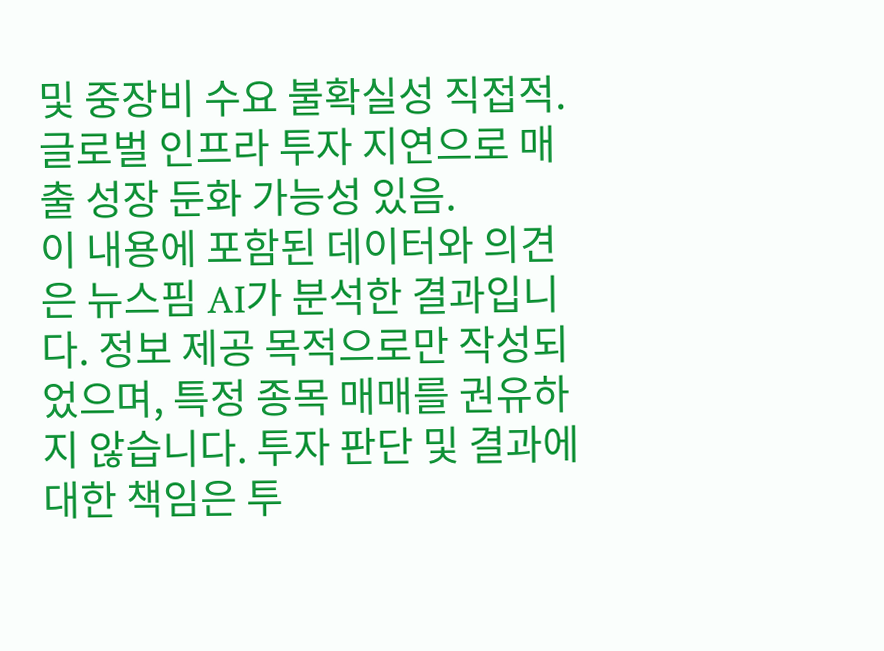및 중장비 수요 불확실성 직접적. 글로벌 인프라 투자 지연으로 매출 성장 둔화 가능성 있음.
이 내용에 포함된 데이터와 의견은 뉴스핌 AI가 분석한 결과입니다. 정보 제공 목적으로만 작성되었으며, 특정 종목 매매를 권유하지 않습니다. 투자 판단 및 결과에 대한 책임은 투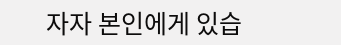자자 본인에게 있습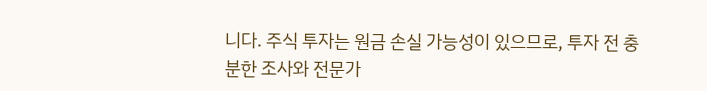니다. 주식 투자는 원금 손실 가능성이 있으므로, 투자 전 충분한 조사와 전문가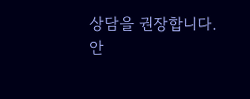상담을 권장합니다.
안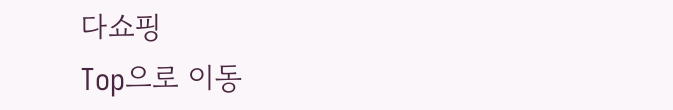다쇼핑
Top으로 이동